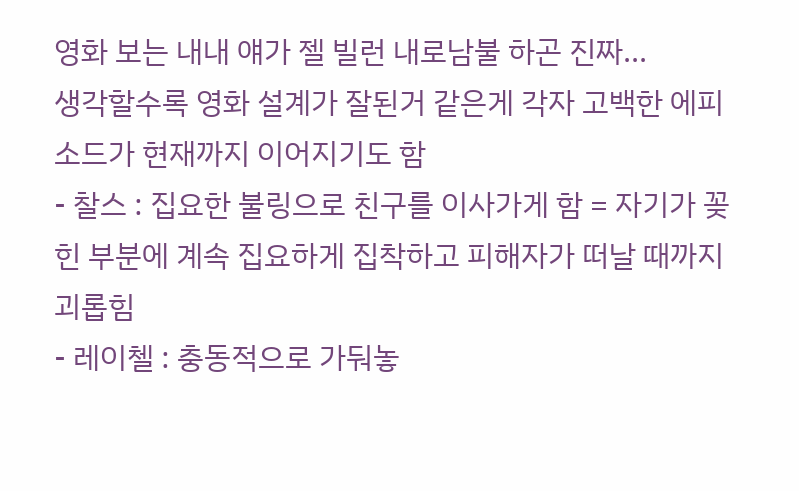영화 보는 내내 얘가 젤 빌런 내로남불 하곤 진짜...
생각할수록 영화 설계가 잘된거 같은게 각자 고백한 에피소드가 현재까지 이어지기도 함
- 찰스 : 집요한 불링으로 친구를 이사가게 함 = 자기가 꽂힌 부분에 계속 집요하게 집착하고 피해자가 떠날 때까지 괴롭힘
- 레이첼 : 충동적으로 가둬놓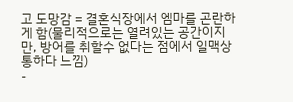고 도망감 = 결혼식장에서 엠마를 곤란하게 함(물리적으로는 열려있는 공간이지만, 방어를 취할수 없다는 점에서 일맥상통하다 느낌)
-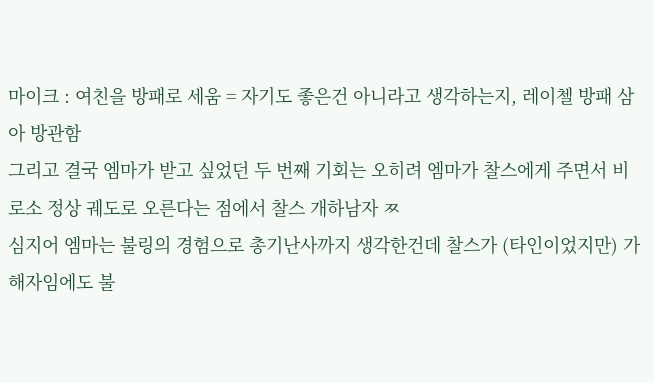마이크 : 여친을 방패로 세움 = 자기도 좋은건 아니라고 생각하는지, 레이첼 방패 삼아 방관함
그리고 결국 엠마가 받고 싶었던 두 번째 기회는 오히려 엠마가 찰스에게 주면서 비로소 정상 궤도로 오른다는 점에서 찰스 개하남자 ㅉ
심지어 엠마는 불링의 경험으로 총기난사까지 생각한건데 찰스가 (타인이었지만) 가해자임에도 불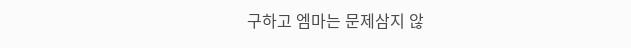구하고 엠마는 문제삼지 않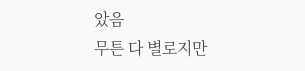았음
무튼 다 별로지만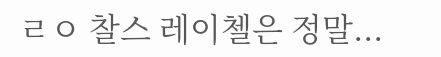ㄹㅇ 찰스 레이첼은 정말...